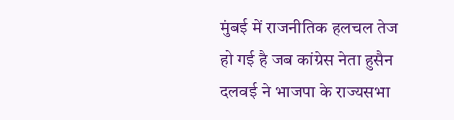मुंबई में राजनीतिक हलचल तेज हो गई है जब कांग्रेस नेता हुसैन दलवई ने भाजपा के राज्यसभा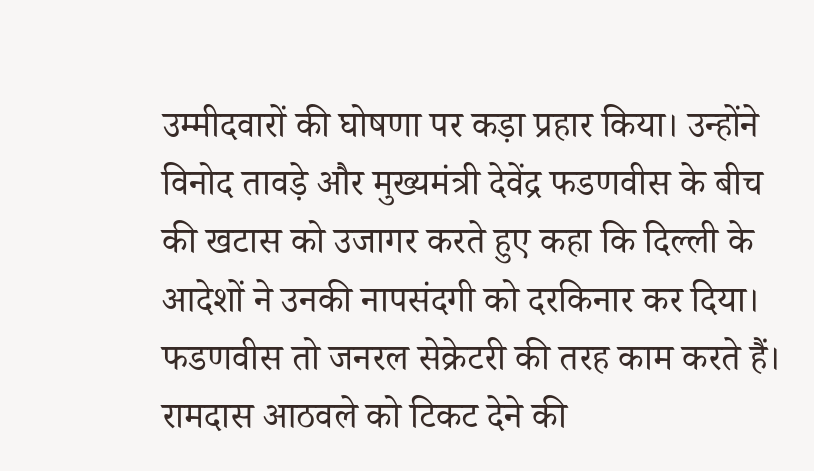उम्मीदवारों की घोषणा पर कड़ा प्रहार किया। उन्होंने विनोद तावड़े और मुख्यमंत्री देवेंद्र फडणवीस के बीच की खटास को उजागर करते हुए कहा कि दिल्ली के आदेशों ने उनकी नापसंदगी को दरकिनार कर दिया। फडणवीस तो जनरल सेक्रेटरी की तरह काम करते हैं।
रामदास आठवले को टिकट देने की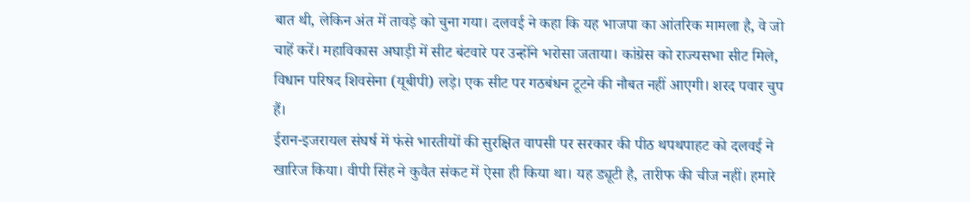बात थी, लेकिन अंत में तावड़े को चुना गया। दलवई ने कहा कि यह भाजपा का आंतरिक मामला है, वे जो चाहें करें। महाविकास अघाड़ी में सीट बंटवारे पर उन्होंने भरोसा जताया। कांग्रेस को राज्यसभा सीट मिले, विधान परिषद शिवसेना (यूबीपी) लड़े। एक सीट पर गठबंधन टूटने की नौबत नहीं आएगी। शरद पवार चुप हैं।
ईरान-इजरायल संघर्ष में फंसे भारतीयों की सुरक्षित वापसी पर सरकार की पीठ थपथपाहट को दलवई ने खारिज किया। वीपी सिंह ने कुवैत संकट में ऐसा ही किया था। यह ड्यूटी है, तारीफ की चीज नहीं। हमारे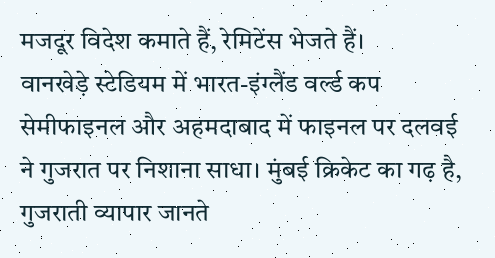मजदूर विदेश कमाते हैं, रेमिटेंस भेजते हैं।
वानखेड़े स्टेडियम में भारत-इंग्लैंड वर्ल्ड कप सेमीफाइनल और अहमदाबाद में फाइनल पर दलवई ने गुजरात पर निशाना साधा। मुंबई क्रिकेट का गढ़ है, गुजराती व्यापार जानते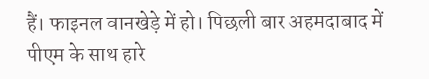हैं। फाइनल वानखेड़े में हो। पिछली बार अहमदाबाद में पीएम के साथ हारे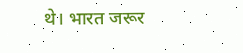थे। भारत जरूर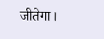जीतेगा।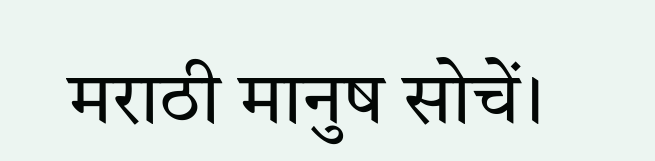मराठी मानुष सोचें।